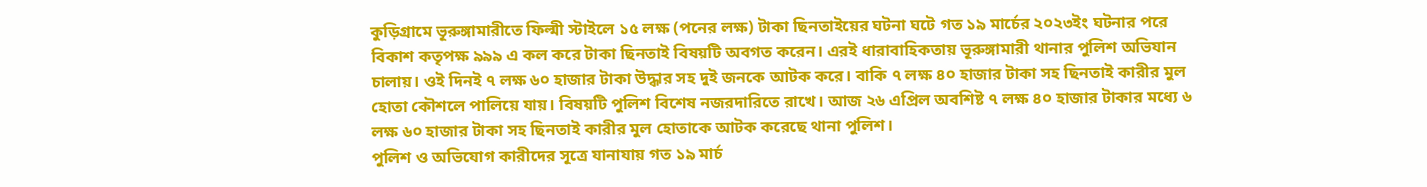কুড়িগ্রামে ভূরুঙ্গামারীতে ফিল্মী স্টাইলে ১৫ লক্ষ (পনের লক্ষ) টাকা ছিনতাইয়ের ঘটনা ঘটে গত ১৯ মার্চের ২০২৩ইং ঘটনার পরে বিকাশ কতৃপক্ষ ৯৯৯ এ কল করে টাকা ছিনতাই বিষয়টি অবগত করেন। এরই ধারাবাহিকতায় ভূরুঙ্গামারী থানার পুলিশ অভিযান চালায়। ওই দিনই ৭ লক্ষ ৬০ হাজার টাকা উদ্ধার সহ দুই জনকে আটক করে। বাকি ৭ লক্ষ ৪০ হাজার টাকা সহ ছিনতাই কারীর মুল হোতা কৌশলে পালিয়ে যায়। বিষয়টি পুলিশ বিশেষ নজরদারিতে রাখে। আজ ২৬ এপ্রিল অবশিষ্ট ৭ লক্ষ ৪০ হাজার টাকার মধ্যে ৬ লক্ষ ৬০ হাজার টাকা সহ ছিনতাই কারীর মুল হোতাকে আটক করেছে থানা পুলিশ।
পুলিশ ও অভিযোগ কারীদের সূত্রে যানাযায় গত ১৯ মার্চ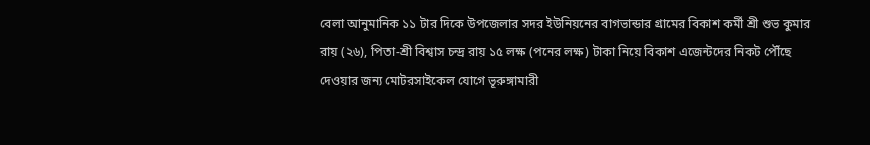বেলা আনুমানিক ১১ টার দিকে উপজেলার সদর ইউনিয়নের বাগভান্ডার গ্রামের বিকাশ কর্মী শ্রী শুভ কুমার রায় (২৬), পিতা-শ্রী বিশ্বাস চন্দ্র রায় ১৫ লক্ষ (পনের লক্ষ) টাকা নিয়ে বিকাশ এজেন্টদের নিকট পৌঁছে দেওয়ার জন্য মোটরসাইকেল যোগে ভূরুঙ্গামারী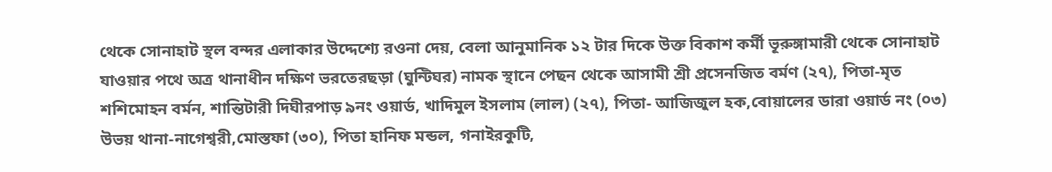থেকে সোনাহাট স্থল বন্দর এলাকার উদ্দেশ্যে রওনা দেয়, বেলা আনুমানিক ১২ টার দিকে উক্ত বিকাশ কর্মী ভূরুঙ্গামারী থেকে সোনাহাট যাওয়ার পথে অত্র থানাধীন দক্ষিণ ভরতেরছড়া (ঘুন্টিঘর) নামক স্থানে পেছন থেকে আসামী শ্রী প্রসেনজিত বর্মণ (২৭), পিতা-মৃত শশিমোহন বর্মন, শান্তিটারী দিঘীরপাড় ৯নং ওয়ার্ড, খাদিমুল ইসলাম (লাল) (২৭), পিতা- আজিজুল হক,বোয়ালের ডারা ওয়ার্ড নং (০৩) উভয় থানা-নাগেশ্বরী,মোস্তফা (৩০), পিতা হানিফ মন্ডল, গনাইরকুটি,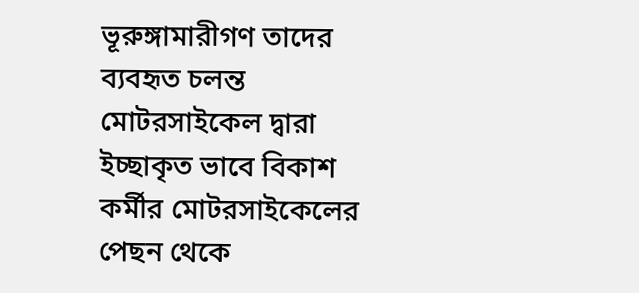ভূরুঙ্গামারীগণ তাদের ব্যবহৃত চলন্ত মোটরসাইকেল দ্বারা ইচ্ছাকৃত ভাবে বিকাশ কর্মীর মোটরসাইকেলের পেছন থেকে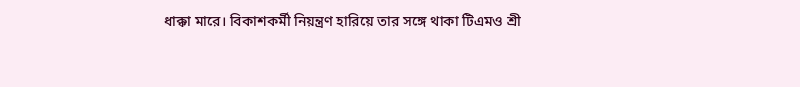ধাক্কা মারে। বিকাশকর্মী নিয়ন্ত্রণ হারিয়ে তার সঙ্গে থাকা টিএমও শ্রী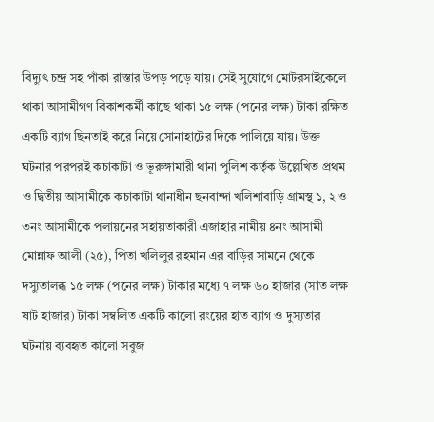বিদ্যুৎ চন্দ্র সহ পাঁকা রাস্তার উপড় পড়ে যায়। সেই সুযোগে মোটরসাইকেলে থাকা আসামীগণ বিকাশকর্মী কাছে থাকা ১৫ লক্ষ (পনের লক্ষ) টাকা রক্ষিত একটি ব্যাগ ছিনতাই করে নিয়ে সোনাহাটের দিকে পালিয়ে যায়। উক্ত ঘটনার পরপরই কচাকাটা ও ভূরুঙ্গামারী থানা পুলিশ কর্তৃক উল্লেখিত প্রথম ও দ্বিতীয় আসামীকে কচাকাটা থানাধীন ছনবান্দা খলিশাবাড়ি গ্রামস্থ ১, ২ ও ৩নং আসামীকে পলায়নের সহায়তাকারী এজাহার নামীয় ৪নং আসামী মোন্নাফ আলী (২৫), পিতা খলিলুর রহমান এর বাড়ির সামনে থেকে দস্যুতালব্ধ ১৫ লক্ষ (পনের লক্ষ) টাকার মধ্যে ৭ লক্ষ ৬০ হাজার (সাত লক্ষ ষাট হাজার) টাকা সম্বলিত একটি কালো রংয়ের হাত ব্যাগ ও দুস্যতার ঘটনায় ব্যবহৃত কালো সবুজ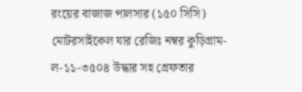রংয়ের বাজাজ পালসার (১৫০ সিসি) মোটরসাইকেল যার রেজিঃ নম্বর কুড়িগ্রাম-ল-১১-৩৫০৪ উদ্ধার সহ গ্রেফতার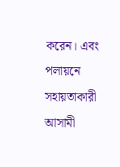করেন। এবং পলায়নে সহায়তাকারী আসামী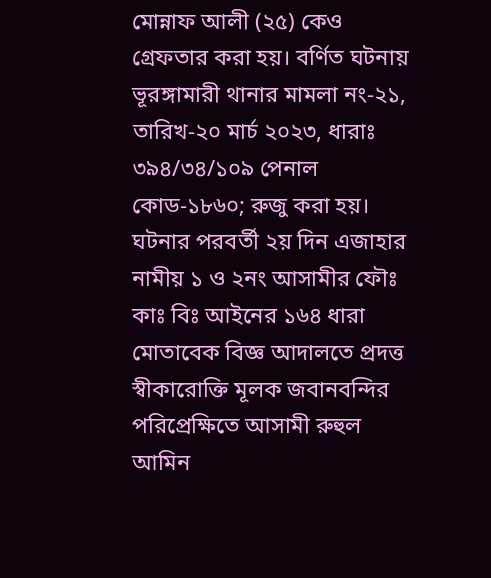মোন্নাফ আলী (২৫) কেও গ্রেফতার করা হয়। বর্ণিত ঘটনায় ভূরঙ্গামারী থানার মামলা নং-২১, তারিখ-২০ মার্চ ২০২৩, ধারাঃ ৩৯৪/৩৪/১০৯ পেনাল কোড-১৮৬০; রুজু করা হয়।
ঘটনার পরবর্তী ২য় দিন এজাহার নামীয় ১ ও ২নং আসামীর ফৌঃ কাঃ বিঃ আইনের ১৬৪ ধারা মোতাবেক বিজ্ঞ আদালতে প্রদত্ত স্বীকারোক্তি মূলক জবানবন্দির পরিপ্রেক্ষিতে আসামী রুহুল আমিন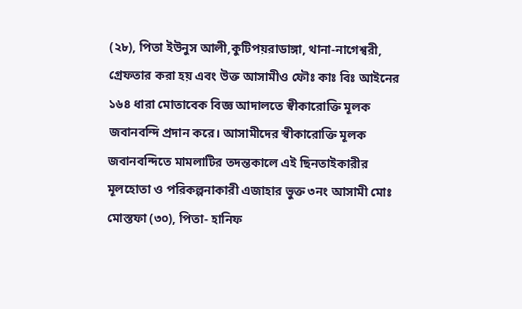(২৮), পিতা ইউনুস আলী,কুটিপয়রাডাঙ্গা, থানা-নাগেশ্বরী, গ্রেফতার করা হয় এবং উক্ত আসামীও ফৌঃ কাঃ বিঃ আইনের ১৬৪ ধারা মোতাবেক বিজ্ঞ আদালতে স্বীকারোক্তি মূলক জবানবন্দি প্রদান করে। আসামীদের স্বীকারোক্তি মূলক জবানবন্দিতে মামলাটির তদন্তকালে এই ছিনতাইকারীর মূলহোতা ও পরিকল্পনাকারী এজাহার ভুক্ত ৩নং আসামী মোঃ মোস্তফা (৩০), পিতা- হানিফ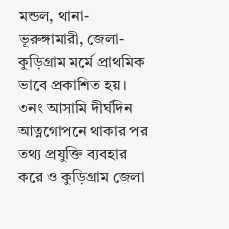মন্ডল, থানা-ভূরুঙ্গামারী, জেলা-কুড়িগ্রাম মর্মে প্রাথমিক ভাবে প্রকাশিত হয়। ৩নং আসামি দীর্ঘদিন আত্নগোপনে থাকার পর তথ্য প্রযুক্তি ব্যবহার করে ও কুড়িগ্রাম জেলা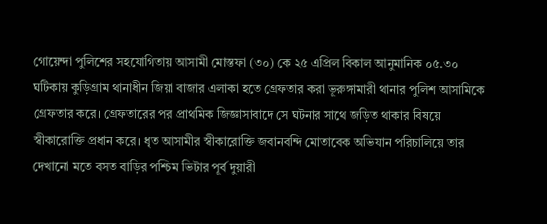গোয়েন্দা পুলিশের সহযোগিতায় আসামী মোস্তফা (৩০) কে ২৫ এপ্রিল বিকাল আনুমানিক ০৫.৩০ ঘটিকায় কুড়িগ্রাম থানাধীন জিয়া বাজার এলাকা হতে গ্রেফতার করা ভূরুঙ্গামারী থানার পুলিশ আসামিকে গ্রেফতার করে। গ্রেফতারের পর প্রাথমিক জিজ্ঞাসাবাদে সে ঘটনার সাথে জড়িত থাকার বিষয়ে স্বীকারোক্তি প্রধান করে। ধৃত আসামীর স্বীকারোক্তি জবানবন্দি মোতাবেক অভিযান পরিচালিয়ে তার দেখানো মতে বসত বাড়ির পশ্চিম ভিটার পূর্ব দুয়ারী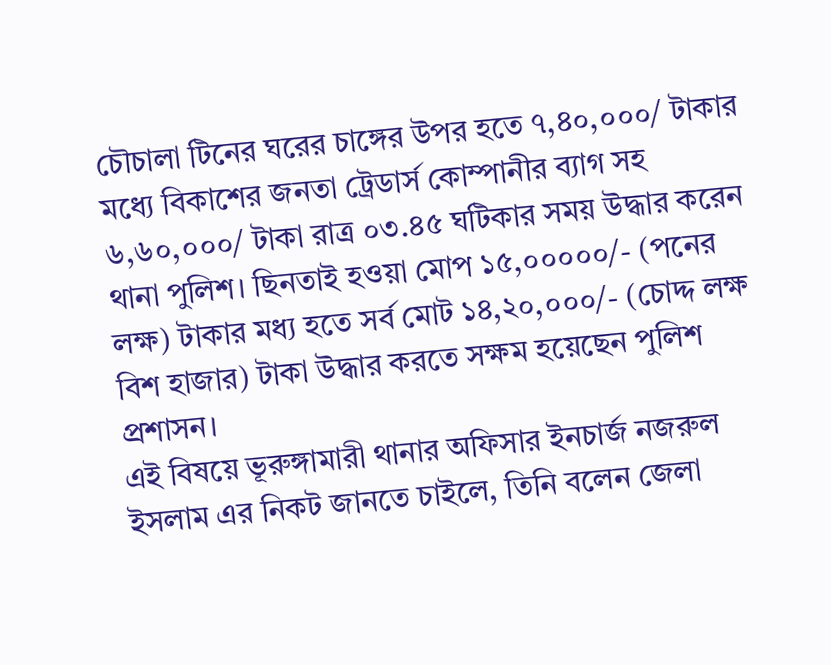চৌচালা টিনের ঘরের চাঙ্গের উপর হতে ৭,৪০,০০০/ টাকার মধ্যে বিকাশের জনতা ট্রেডার্স কোম্পানীর ব্যাগ সহ ৬,৬০,০০০/ টাকা রাত্র ০৩.৪৫ ঘটিকার সময় উদ্ধার করেন থানা পুলিশ। ছিনতাই হওয়া মোপ ১৫,০০০০০/- (পনের লক্ষ) টাকার মধ্য হতে সর্ব মোট ১৪,২০,০০০/- (চোদ্দ লক্ষ বিশ হাজার) টাকা উদ্ধার করতে সক্ষম হয়েছেন পুলিশ প্রশাসন।
এই বিষয়ে ভূরুঙ্গামারী থানার অফিসার ইনচার্জ নজরুল ইসলাম এর নিকট জানতে চাইলে, তিনি বলেন জেলা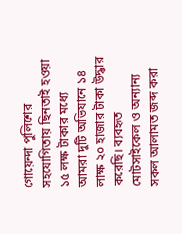গোয়েন্দা পুলিশের সহযোগিতায় ছিনতাই হওয়া ১৫ লক্ষ টাকার মধ্যে আমরা দুটি অভিযানে ১৪ লাক্ষ ২০ হাজার টাকা উদ্ধার করেছি। ব্যবহৃত মোটসাইকেল ও অন্যান্য সকল আলামত জব্দ করা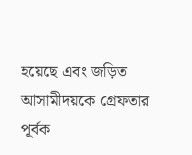হয়েছে এবং জড়িত আসামীদয়কে গ্রেফতার পূর্বক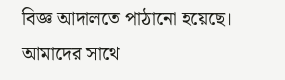বিজ্ঞ আদালতে পাঠানো হয়েছে।
আমাদের সাথে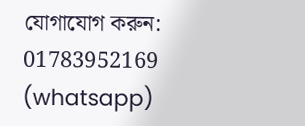যোগাযোগ করুন: 01783952169 (whatsapp)